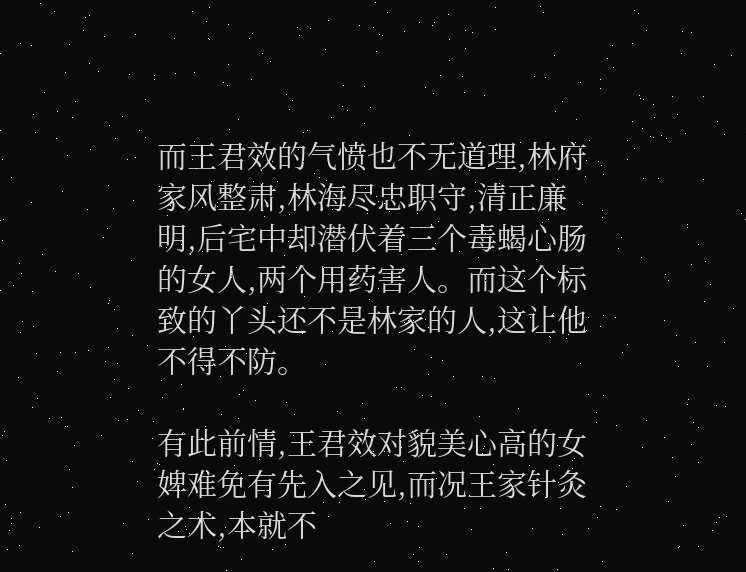而王君效的气愤也不无道理,林府家风整肃,林海尽忠职守,清正廉明,后宅中却潜伏着三个毒蝎心肠的女人,两个用药害人。而这个标致的丫头还不是林家的人,这让他不得不防。

有此前情,王君效对貌美心高的女婢难免有先入之见,而况王家针灸之术,本就不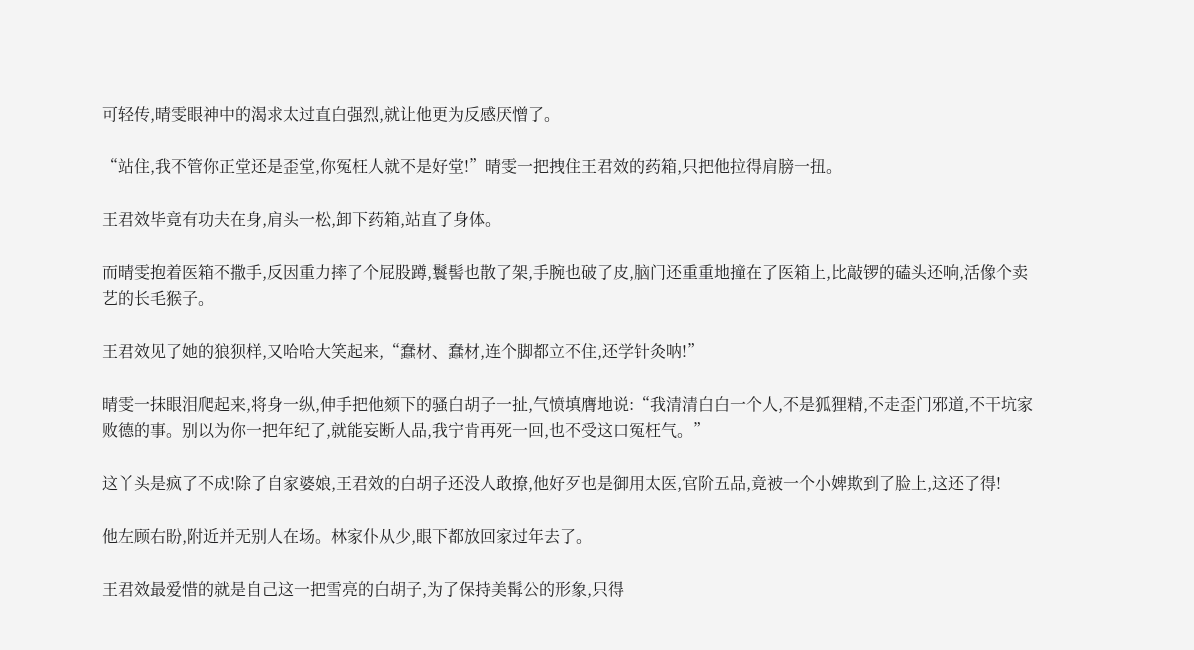可轻传,晴雯眼神中的渴求太过直白强烈,就让他更为反感厌憎了。

“站住,我不管你正堂还是歪堂,你冤枉人就不是好堂!”晴雯一把拽住王君效的药箱,只把他拉得肩膀一扭。

王君效毕竟有功夫在身,肩头一松,卸下药箱,站直了身体。

而晴雯抱着医箱不撒手,反因重力摔了个屁股蹲,鬟髻也散了架,手腕也破了皮,脑门还重重地撞在了医箱上,比敲锣的磕头还响,活像个卖艺的长毛猴子。

王君效见了她的狼狈样,又哈哈大笑起来,“蠢材、蠢材,连个脚都立不住,还学针灸呐!”

晴雯一抹眼泪爬起来,将身一纵,伸手把他颏下的骚白胡子一扯,气愤填膺地说:“我清清白白一个人,不是狐狸精,不走歪门邪道,不干坑家败德的事。别以为你一把年纪了,就能妄断人品,我宁肯再死一回,也不受这口冤枉气。”

这丫头是疯了不成!除了自家婆娘,王君效的白胡子还没人敢撩,他好歹也是御用太医,官阶五品,竟被一个小婢欺到了脸上,这还了得!

他左顾右盼,附近并无别人在场。林家仆从少,眼下都放回家过年去了。

王君效最爱惜的就是自己这一把雪亮的白胡子,为了保持美髯公的形象,只得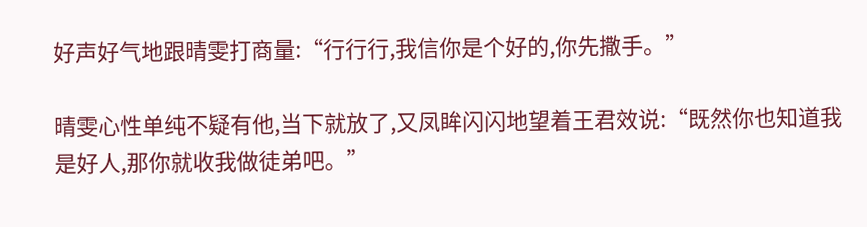好声好气地跟晴雯打商量:“行行行,我信你是个好的,你先撒手。”

晴雯心性单纯不疑有他,当下就放了,又凤眸闪闪地望着王君效说:“既然你也知道我是好人,那你就收我做徒弟吧。”